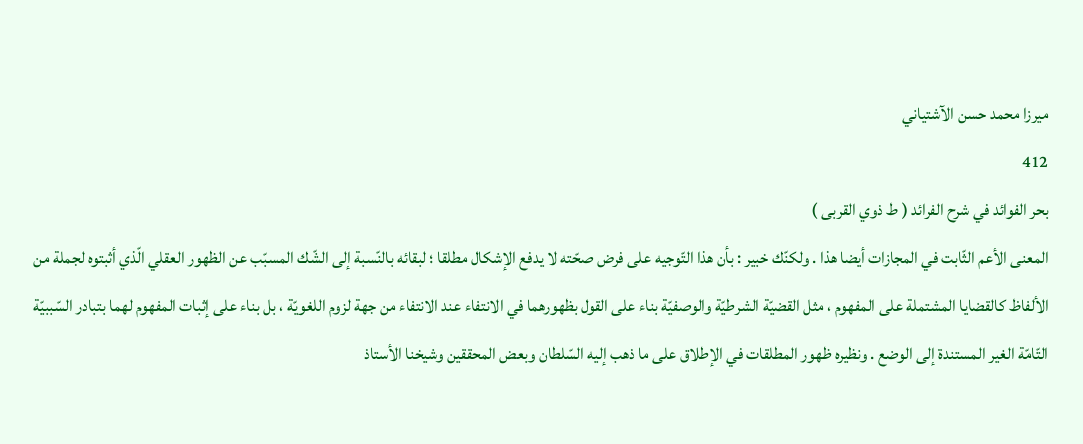ميرزا محمد حسن الآشتياني
412
بحر الفوائد في شرح الفرائد ( ط ذوي القربى )
المعنى الأعم الثّابت في المجازات أيضا هذا . ولكنّك خبير : بأن هذا التّوجيه على فرض صحّته لا يدفع الإشكال مطلقا ؛ لبقائه بالنّسبة إلى الشّك المسبّب عن الظهور العقلي الّذي أثبتوه لجملة من الألفاظ كالقضايا المشتملة على المفهوم ، مثل القضيّة الشرطيّة والوصفيّة بناء على القول بظهورهما في الانتفاء عند الانتفاء من جهة لزوم اللغويّة ، بل بناء على إثبات المفهوم لهما بتبادر السّببيّة التّامّة الغير المستندة إلى الوضع . ونظيره ظهور المطلقات في الإطلاق على ما ذهب إليه السّلطان وبعض المحققين وشيخنا الأستاذ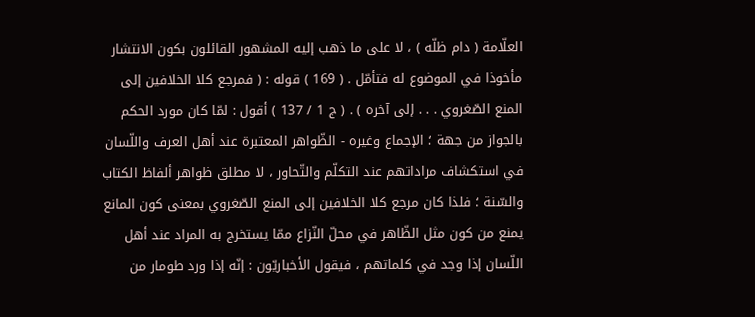العلّامة ( دام ظلّه ) ، لا على ما ذهب إليه المشهور القائلون بكون الانتشار مأخوذا في الموضوع له فتأمّل . ( 169 ) قوله : ( فمرجع كلا الخلافين إلى المنع الصّغروي . . . إلى آخره ) . ( ج 1 / 137 ) أقول : لمّا كان مورد الحكم بالجواز من جهة ؛ الإجماع وغيره - الظّواهر المعتبرة عند أهل العرف واللّسان في استكشاف مراداتهم عند التكلّم والتّحاور ، لا مطلق ظواهر ألفاظ الكتاب والسّنة ؛ فلذا كان مرجع كلا الخلافين إلى المنع الصّغروي بمعنى كون المانع يمنع من كون مثل الظّاهر في محلّ النّزاع ممّا يستخرج به المراد عند أهل اللّسان إذا وجد في كلماتهم ، فيقول الأخباريّون : إنّه إذا ورد طومار من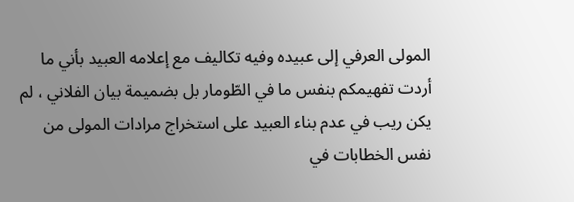المولى العرفي إلى عبيده وفيه تكاليف مع إعلامه العبيد بأني ما أردت تفهيمكم بنفس ما في الطّومار بل بضميمة بيان الفلاني ، لم يكن ريب في عدم بناء العبيد على استخراج مرادات المولى من نفس الخطابات في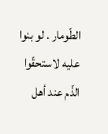الطّومار . لو بنوا عليه لاستحقّوا الذّم عند أهل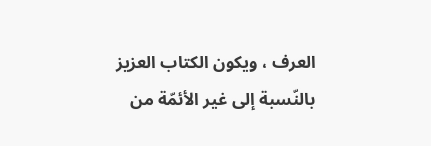العرف ، ويكون الكتاب العزيز بالنّسبة إلى غير الأئمّة من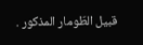قبيل الطّومار المذكور .